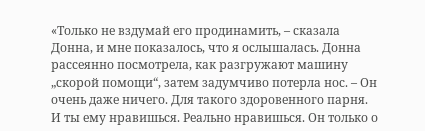«Только не вздумай его продинамить, – сказала Донна, и мне показалось, что я ослышалась. Донна рассеянно посмотрела, как разгружают машину „скорой помощи“, затем задумчиво потерла нос. – Он очень даже ничего. Для такого здоровенного парня. И ты ему нравишься. Реально нравишься. Он только о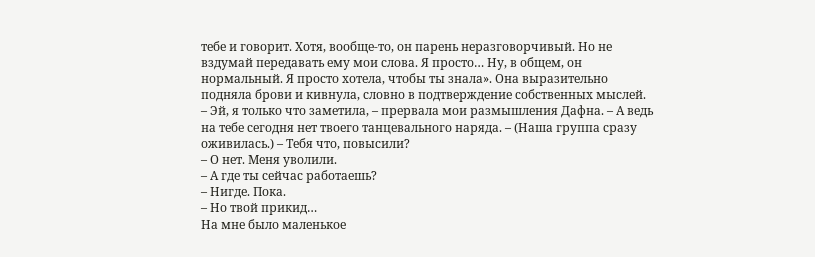тебе и говорит. Хотя, вообще-то, он парень неразговорчивый. Но не вздумай передавать ему мои слова. Я просто… Ну, в общем, он нормальный. Я просто хотела, чтобы ты знала». Она выразительно подняла брови и кивнула, словно в подтверждение собственных мыслей.
– Эй, я только что заметила, – прервала мои размышления Дафна. – А ведь на тебе сегодня нет твоего танцевального наряда. – (Наша группа сразу оживилась.) – Тебя что, повысили?
– О нет. Меня уволили.
– А где ты сейчас работаешь?
– Нигде. Пока.
– Но твой прикид…
На мне было маленькое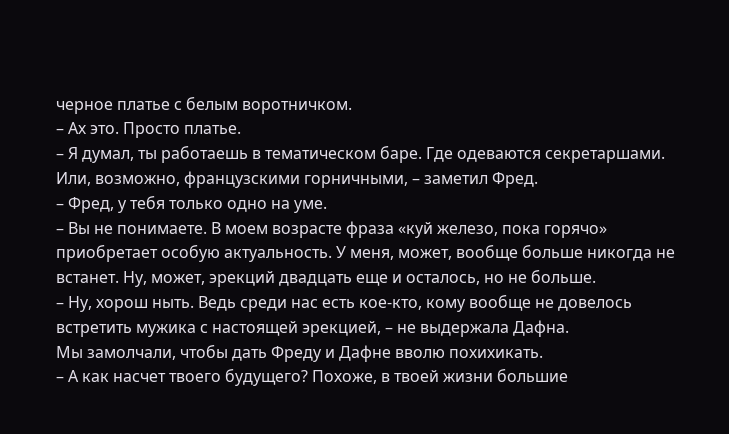черное платье с белым воротничком.
– Ах это. Просто платье.
– Я думал, ты работаешь в тематическом баре. Где одеваются секретаршами. Или, возможно, французскими горничными, – заметил Фред.
– Фред, у тебя только одно на уме.
– Вы не понимаете. В моем возрасте фраза «куй железо, пока горячо» приобретает особую актуальность. У меня, может, вообще больше никогда не встанет. Ну, может, эрекций двадцать еще и осталось, но не больше.
– Ну, хорош ныть. Ведь среди нас есть кое-кто, кому вообще не довелось встретить мужика с настоящей эрекцией, – не выдержала Дафна.
Мы замолчали, чтобы дать Фреду и Дафне вволю похихикать.
– А как насчет твоего будущего? Похоже, в твоей жизни большие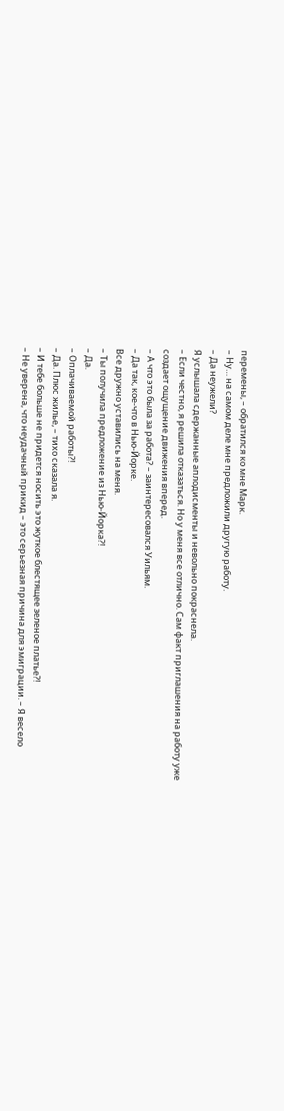перемены, – обратился ко мне Марк.
– Ну… на самом деле мне предложили другую работу.
– Да неужели?
Я услышала сдержанные аплодисменты и невольно покраснела.
– Если честно, я решила отказаться. Но у меня все отлично. Сам факт приглашения на работу уже создает ощущение движения вперед.
– А что это была за работа? – заинтересовался Уильям.
– Да так, кое-что в Нью-Йорке.
Все дружно уставились на меня.
– Ты получила предложение из Нью-Йорка?!
– Да.
– Оплачиваемой работы?!
– Да. Плюс жилье, – тихо сказала я.
– И тебе больше не придется носить это жуткое блестящее зеленое платье?!
– Не уверена, что неудачный прикид – это серьезная причина для эмиграции. – Я весело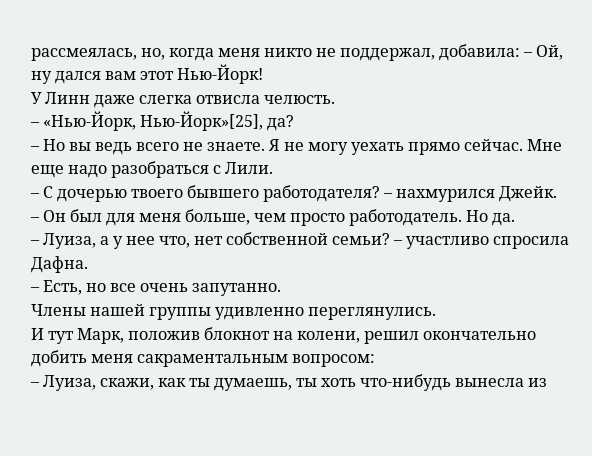рассмеялась, но, когда меня никто не поддержал, добавила: – Ой, ну дался вам этот Нью-Йорк!
У Линн даже слегка отвисла челюсть.
– «Нью-Йорк, Нью-Йорк»[25], да?
– Но вы ведь всего не знаете. Я не могу уехать прямо сейчас. Мне еще надо разобраться с Лили.
– С дочерью твоего бывшего работодателя? – нахмурился Джейк.
– Он был для меня больше, чем просто работодатель. Но да.
– Луиза, а у нее что, нет собственной семьи? – участливо спросила Дафна.
– Есть, но все очень запутанно.
Члены нашей группы удивленно переглянулись.
И тут Марк, положив блокнот на колени, решил окончательно добить меня сакраментальным вопросом:
– Луиза, скажи, как ты думаешь, ты хоть что-нибудь вынесла из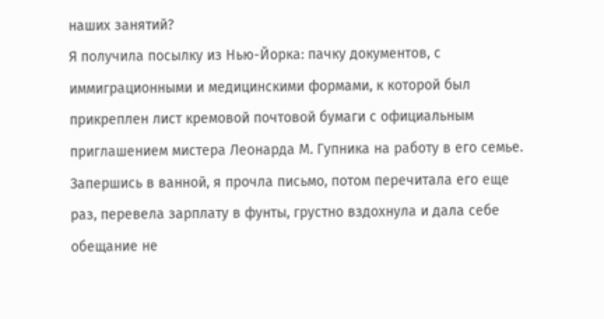наших занятий?
Я получила посылку из Нью-Йорка: пачку документов, с иммиграционными и медицинскими формами, к которой был прикреплен лист кремовой почтовой бумаги с официальным приглашением мистера Леонарда М. Гупника на работу в его семье. Запершись в ванной, я прочла письмо, потом перечитала его еще раз, перевела зарплату в фунты, грустно вздохнула и дала себе обещание не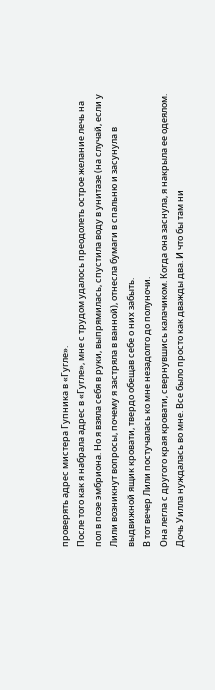проверять адрес мистера Гупника в «Гугле».
После того как я набрала адрес в «Гугле», мне с трудом удалось преодолеть острое желание лечь на пол в позе эмбриона. Но я взяла себя в руки, выпрямилась, спустила воду в унитазе (на случай, если у Лили возникнут вопросы, почему я застряла в ванной), отнесла бумаги в спальню и засунула в выдвижной ящик кровати, твердо обещав себе о них забыть.
В тот вечер Лили постучалась ко мне незадолго до полуночи.
Она легла с другого края кровати, свернувшись калачиком. Когда она заснула, я накрыла ее одеялом.
Дочь Уилла нуждалась во мне. Все было просто как дважды два. И что бы там ни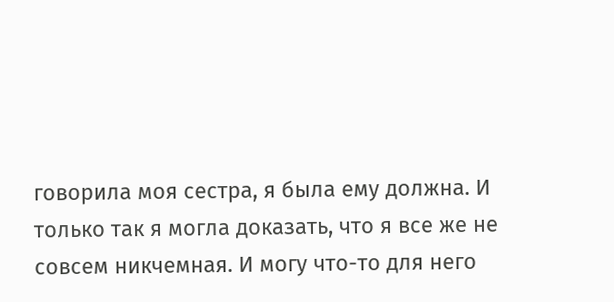говорила моя сестра, я была ему должна. И только так я могла доказать, что я все же не совсем никчемная. И могу что-то для него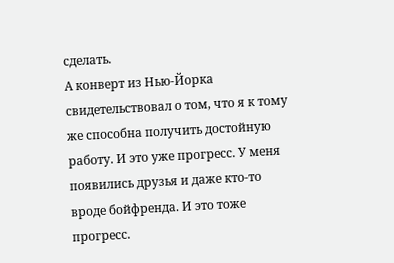сделать.
А конверт из Нью-Йорка свидетельствовал о том, что я к тому же способна получить достойную работу. И это уже прогресс. У меня появились друзья и даже кто-то вроде бойфренда. И это тоже прогресс.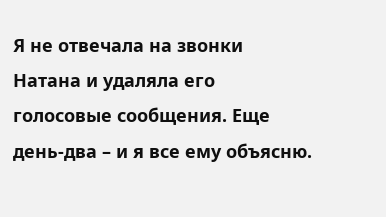Я не отвечала на звонки Натана и удаляла его голосовые сообщения. Еще день-два – и я все ему объясню.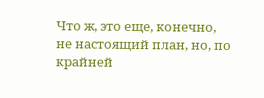Что ж, это еще, конечно, не настоящий план, но, по крайней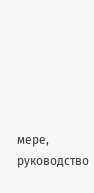мере, руководство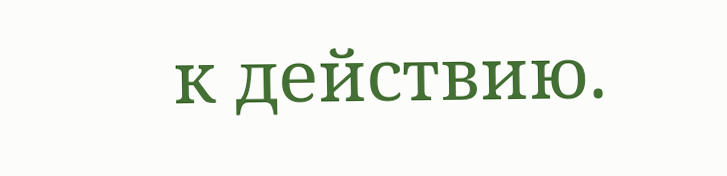к действию.